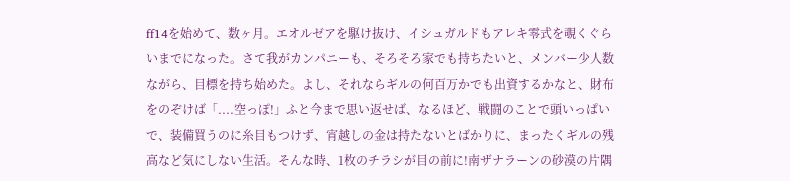ff14を始めて、数ヶ月。エオルゼアを駆け抜け、イシュガルドもアレキ零式を覗くぐらいまでになった。さて我がカンパニーも、そろそろ家でも持ちたいと、メンバー少人数ながら、目標を持ち始めた。よし、それならギルの何百万かでも出資するかなと、財布をのぞけば「....空っぽ!」ふと今まで思い返せば、なるほど、戦闘のことで頭いっぱいで、装備買うのに糸目もつけず、宵越しの金は持たないとばかりに、まったくギルの残高など気にしない生活。そんな時、1枚のチラシが目の前に!南ザナラーンの砂漠の片隅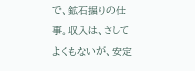で、鉱石掘りの仕事。収入は、さしてよくもないが、安定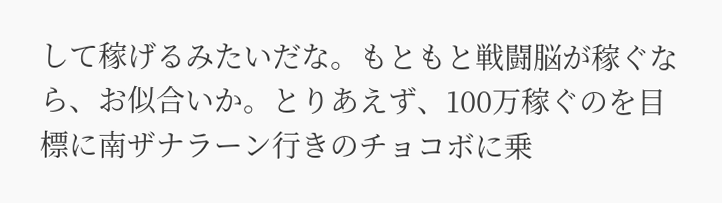して稼げるみたいだな。もともと戦闘脳が稼ぐなら、お似合いか。とりあえず、100万稼ぐのを目標に南ザナラーン行きのチョコボに乗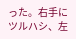った。右手にツルハシ、左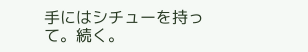手にはシチューを持って。続く。